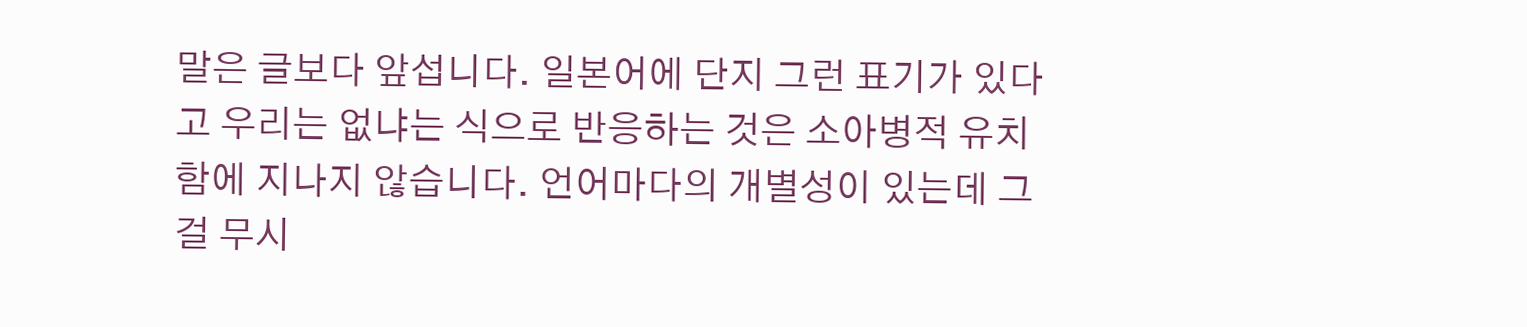말은 글보다 앞섭니다. 일본어에 단지 그런 표기가 있다고 우리는 없냐는 식으로 반응하는 것은 소아병적 유치함에 지나지 않습니다. 언어마다의 개별성이 있는데 그걸 무시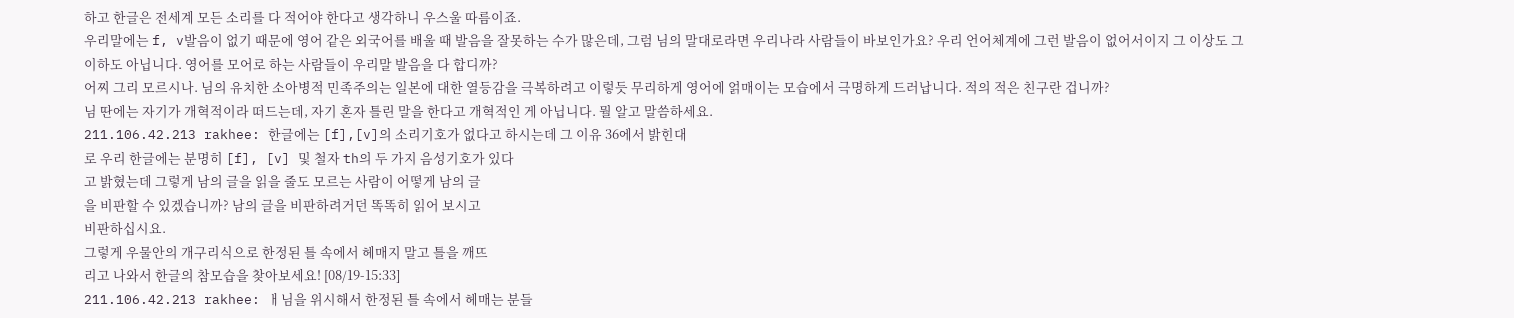하고 한글은 전세계 모든 소리를 다 적어야 한다고 생각하니 우스울 따름이죠.
우리말에는 f, v발음이 없기 때문에 영어 같은 외국어를 배울 때 발음을 잘못하는 수가 많은데, 그럼 님의 말대로라면 우리나라 사람들이 바보인가요? 우리 언어체계에 그런 발음이 없어서이지 그 이상도 그 이하도 아닙니다. 영어를 모어로 하는 사람들이 우리말 발음을 다 합디까?
어찌 그리 모르시나. 님의 유치한 소아병적 민족주의는 일본에 대한 열등감을 극복하려고 이렇듯 무리하게 영어에 얽매이는 모습에서 극명하게 드러납니다. 적의 적은 친구란 겁니까?
님 딴에는 자기가 개혁적이라 떠드는데, 자기 혼자 틀린 말을 한다고 개혁적인 게 아닙니다. 뭘 알고 말씀하세요.
211.106.42.213 rakhee: 한글에는 [f],[v]의 소리기호가 없다고 하시는데 그 이유 36에서 밝힌대
로 우리 한글에는 분명히 [f], [v] 및 철자 th의 두 가지 음성기호가 있다
고 밝혔는데 그렇게 남의 글을 읽을 줄도 모르는 사람이 어떻게 남의 글
을 비판할 수 있겠습니까? 남의 글을 비판하려거던 똑똑히 읽어 보시고
비판하십시요.
그렇게 우물안의 개구리식으로 한정된 틀 속에서 헤매지 말고 틀을 깨뜨
리고 나와서 한글의 참모습을 찾아보세요! [08/19-15:33]
211.106.42.213 rakhee: ㅐ님을 위시해서 한정된 틀 속에서 헤매는 분들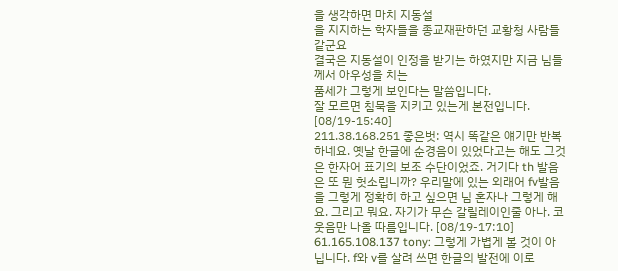을 생각하면 마치 지동설
을 지지하는 학자들을 종교재판하던 교황청 사람들 같군요
결국은 지동설이 인정을 받기는 하였지만 지금 님들께서 아우성을 치는
품세가 그렇게 보인다는 말씀입니다.
잘 모르면 침묵을 지키고 있는게 본전입니다. [08/19-15:40]
211.38.168.251 좋은벗: 역시 똑같은 얘기만 반복하네요. 옛날 한글에 순경음이 있었다고는 해도 그것은 한자어 표기의 보조 수단이었죠. 거기다 th 발음은 또 뭔 헛소립니까? 우리말에 있는 외래어 fv발음을 그렇게 정확히 하고 싶으면 님 혼자나 그렇게 해요. 그리고 뭐요. 자기가 무슨 갈릴레이인줄 아나. 코웃음만 나올 따름입니다. [08/19-17:10]
61.165.108.137 tony: 그렇게 가볍게 볼 것이 아닙니다. f와 v를 살려 쓰면 한글의 발전에 이로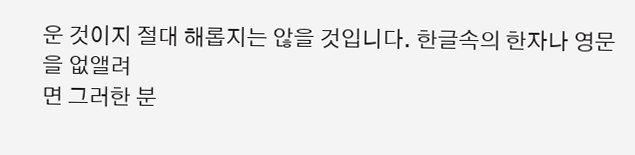운 것이지 절대 해롭지는 않을 것입니다. 한글속의 한자나 영문을 없앨려
면 그러한 분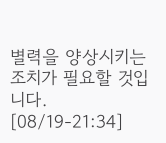별력을 양상시키는 조치가 필요할 것입니다. [08/19-21:34]